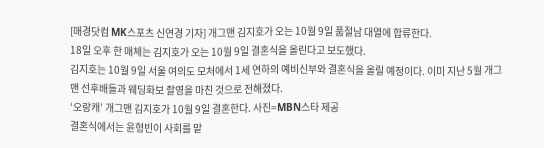[매경닷컴 MK스포츠 신연경 기자] 개그맨 김지호가 오는 10월 9일 품절남 대열에 합류한다.
18일 오후 한 매체는 김지호가 오는 10월 9일 결혼식을 올린다고 보도했다.
김지호는 10월 9일 서울 여의도 모처에서 1세 연하의 예비신부와 결혼식을 올릴 예정이다. 이미 지난 5월 개그맨 선후배들과 웨딩화보 촬영을 마친 것으로 전해졌다.
‘오랑캐’ 개그맨 김지호가 10월 9일 결혼한다. 사진=MBN스타 제공
결혼식에서는 윤형빈이 사회를 맡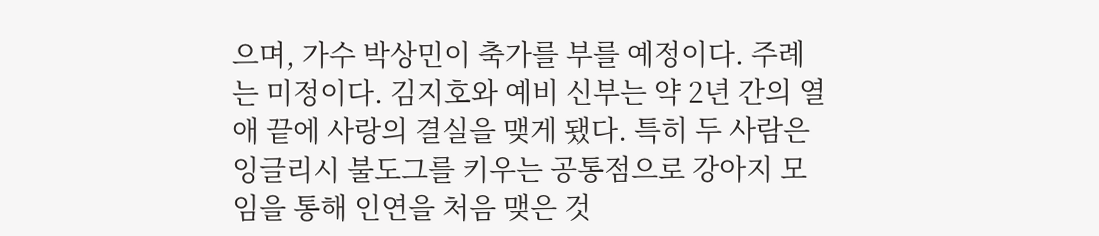으며, 가수 박상민이 축가를 부를 예정이다. 주례는 미정이다. 김지호와 예비 신부는 약 2년 간의 열애 끝에 사랑의 결실을 맺게 됐다. 특히 두 사람은 잉글리시 불도그를 키우는 공통점으로 강아지 모임을 통해 인연을 처음 맺은 것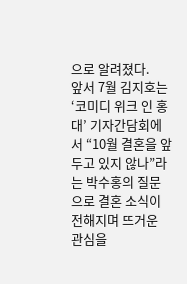으로 알려졌다.
앞서 7월 김지호는 ‘코미디 위크 인 홍대’ 기자간담회에서 “10월 결혼을 앞두고 있지 않나”라는 박수홍의 질문으로 결혼 소식이 전해지며 뜨거운 관심을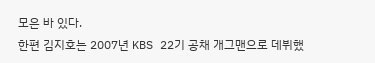모은 바 있다.
한편 김지호는 2007년 KBS 22기 공채 개그맨으로 데뷔했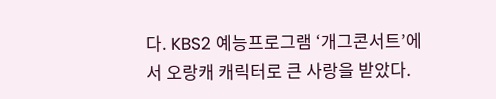다. KBS2 예능프로그램 ‘개그콘서트’에서 오랑캐 캐릭터로 큰 사랑을 받았다.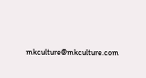mkculture@mkculture.com